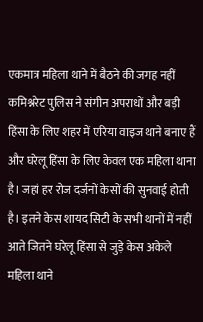एकमात्र महिला थाने में बैठने की जगह नहीं
कमिश्नरेट पुलिस ने संगीन अपराधों और बड़ी हिंसा के लिए शहर में एरिया वाइज थाने बनाए हैं और घरेलू हिंसा के लिए केवल एक महिला थाना है। जहां हर रोज दर्जनों केसों की सुनवाई होती है। इतने केस शायद सिटी के सभी थानों में नहीं आते जितने घरेलू हिंसा से जुड़े केस अकेले महिला थाने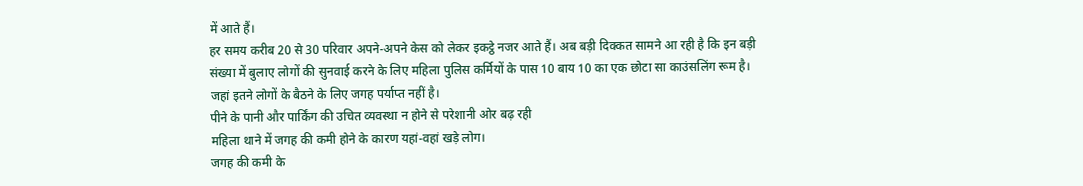में आते हैं।
हर समय करीब 20 से 30 परिवार अपने-अपने केस को लेकर इकट्ठे नजर आते हैं। अब बड़ी दिक्कत सामने आ रही है कि इन बड़ी संख्या में बुलाए लोगों की सुनवाई करने के लिए महिला पुलिस कर्मियों के पास 10 बाय 10 का एक छोटा सा काउंसलिंग रूम है। जहां इतने लोगों के बैठने के लिए जगह पर्याप्त नहीं है।
पीने के पानी और पार्किंग की उचित व्यवस्था न होने से परेशानी ओर बढ़ रही
महिला थाने में जगह की कमी होने के कारण यहां-वहां खड़े लोग।
जगह की कमी के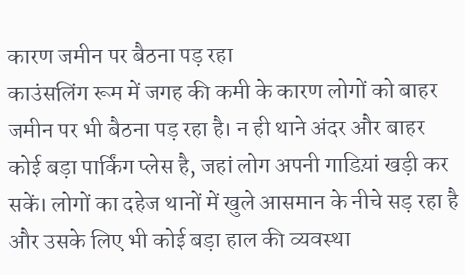कारण जमीन पर बैठना पड़ रहा
काउंसलिंग रूम में जगह की कमी के कारण लोगों को बाहर जमीन पर भी बैठना पड़ रहा है। न ही थाने अंदर और बाहर कोई बड़ा पार्किंग प्लेस है, जहां लोग अपनी गाडिय़ां खड़ी कर सकें। लोगों का दहेज थानों में खुले आसमान के नीचे सड़ रहा है और उसके लिए भी कोई बड़ा हाल की व्यवस्था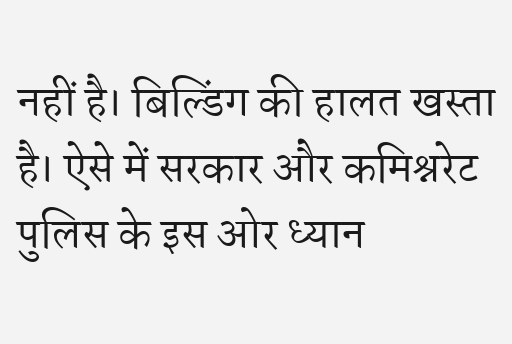नहीं है। बिल्डिंग की हालत खस्ता है। ऐसे में सरकार और कमिश्नरेट पुलिस के इस ओर ध्यान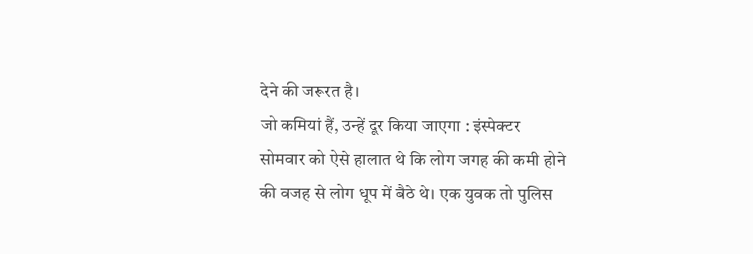देने की जरूरत है।
जो कमियां हैं, उन्हें दूर किया जाएगा : इंस्पेक्टर
सोमवार को ऐसे हालात थे कि लोग जगह की कमी होने की वजह से लोग धूप में बैठे थे। एक युवक तो पुलिस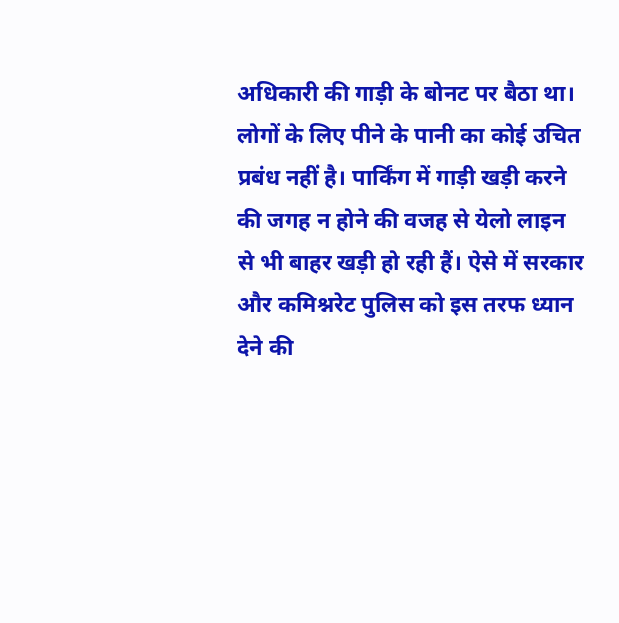अधिकारी की गाड़ी के बोनट पर बैठा था। लोगों के लिए पीने के पानी का कोई उचित प्रबंध नहीं है। पार्किंग में गाड़ी खड़ी करने की जगह न होने की वजह से येलो लाइन से भी बाहर खड़ी हो रही हैं। ऐसे में सरकार और कमिश्नरेट पुलिस को इस तरफ ध्यान देने की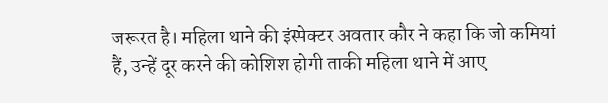जरूरत है। महिला थाने की इंस्पेक्टर अवतार कौर ने कहा कि जो कमियां हैं, उन्हें दूर करने की कोशिश होगी ताकी महिला थाने में आए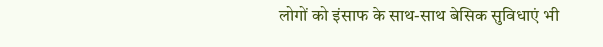लोगों को इंसाफ के साथ-साथ बेसिक सुविधाएं भी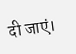दी जाएं।